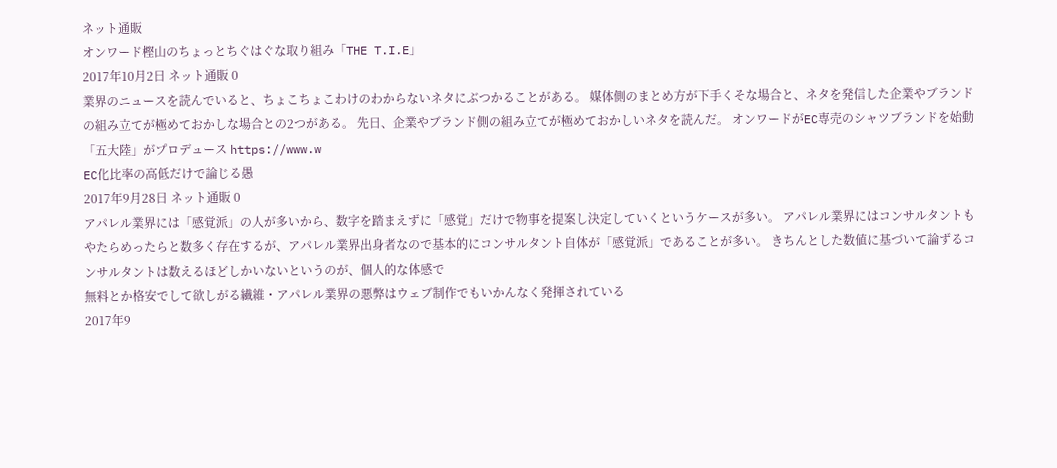ネット通販
オンワード樫山のちょっとちぐはぐな取り組み「THE T.I.E」
2017年10月2日 ネット通販 0
業界のニュースを読んでいると、ちょこちょこわけのわからないネタにぶつかることがある。 媒体側のまとめ方が下手くそな場合と、ネタを発信した企業やブランドの組み立てが極めておかしな場合との2つがある。 先日、企業やブランド側の組み立てが極めておかしいネタを読んだ。 オンワードがEC専売のシャツブランドを始動 「五大陸」がプロデュース https://www.w
EC化比率の高低だけで論じる愚
2017年9月28日 ネット通販 0
アパレル業界には「感覚派」の人が多いから、数字を踏まえずに「感覚」だけで物事を提案し決定していくというケースが多い。 アパレル業界にはコンサルタントもやたらめったらと数多く存在するが、アパレル業界出身者なので基本的にコンサルタント自体が「感覚派」であることが多い。 きちんとした数値に基づいて論ずるコンサルタントは数えるほどしかいないというのが、個人的な体感で
無料とか格安でして欲しがる繊維・アパレル業界の悪弊はウェブ制作でもいかんなく発揮されている
2017年9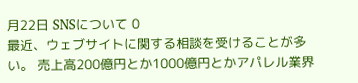月22日 SNSについて 0
最近、ウェブサイトに関する相談を受けることが多い。 売上高200億円とか1000億円とかアパレル業界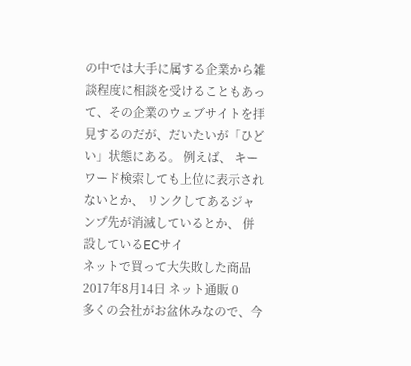の中では大手に属する企業から雑談程度に相談を受けることもあって、その企業のウェブサイトを拝見するのだが、だいたいが「ひどい」状態にある。 例えば、 キーワード検索しても上位に表示されないとか、 リンクしてあるジャンプ先が消滅しているとか、 併設しているECサイ
ネットで買って大失敗した商品
2017年8月14日 ネット通販 0
多くの会社がお盆休みなので、今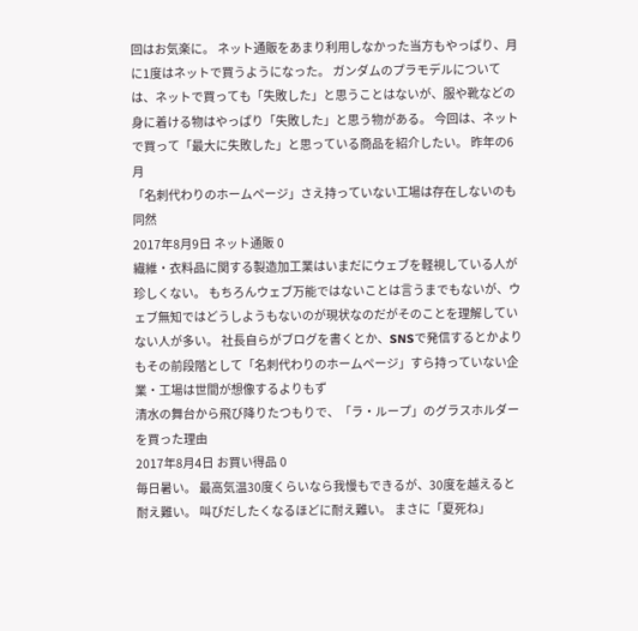回はお気楽に。 ネット通販をあまり利用しなかった当方もやっぱり、月に1度はネットで買うようになった。 ガンダムのプラモデルについては、ネットで買っても「失敗した」と思うことはないが、服や靴などの身に着ける物はやっぱり「失敗した」と思う物がある。 今回は、ネットで買って「最大に失敗した」と思っている商品を紹介したい。 昨年の6月
「名刺代わりのホームページ」さえ持っていない工場は存在しないのも同然
2017年8月9日 ネット通販 0
繊維・衣料品に関する製造加工業はいまだにウェブを軽視している人が珍しくない。 もちろんウェブ万能ではないことは言うまでもないが、ウェブ無知ではどうしようもないのが現状なのだがそのことを理解していない人が多い。 社長自らがブログを書くとか、SNSで発信するとかよりもその前段階として「名刺代わりのホームページ」すら持っていない企業・工場は世間が想像するよりもず
清水の舞台から飛び降りたつもりで、「ラ・ループ」のグラスホルダーを買った理由
2017年8月4日 お買い得品 0
毎日暑い。 最高気温30度くらいなら我慢もできるが、30度を越えると耐え難い。 叫びだしたくなるほどに耐え難い。 まさに「夏死ね」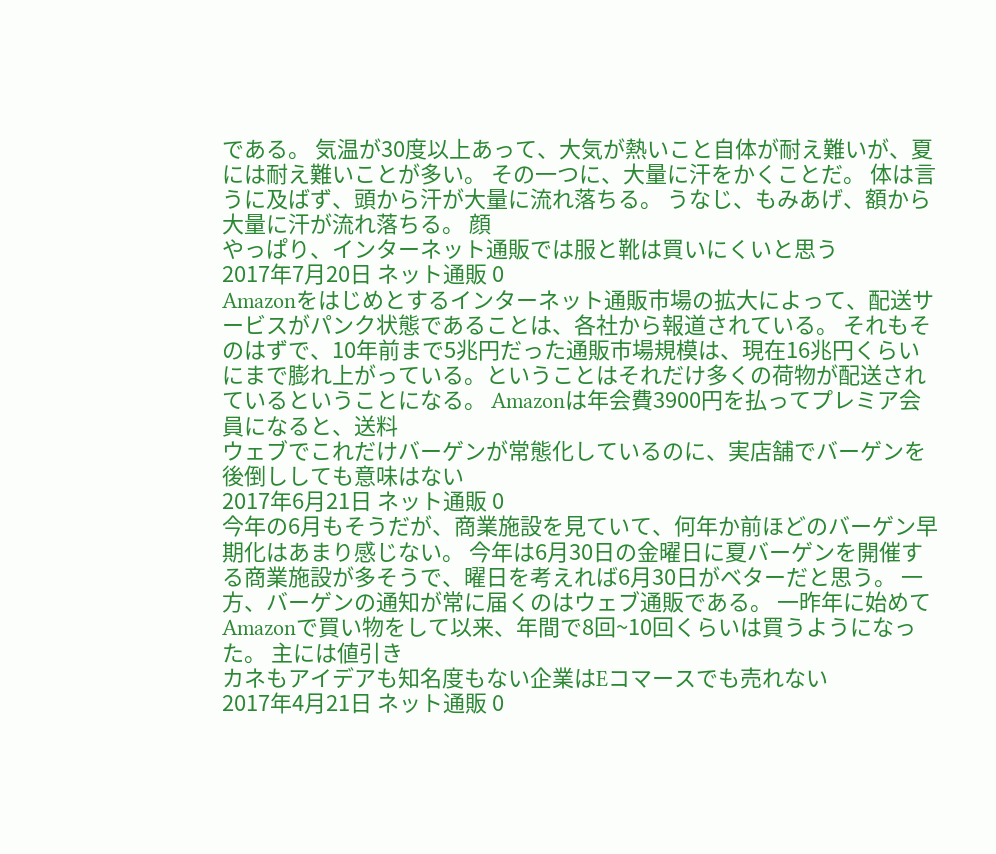である。 気温が30度以上あって、大気が熱いこと自体が耐え難いが、夏には耐え難いことが多い。 その一つに、大量に汗をかくことだ。 体は言うに及ばず、頭から汗が大量に流れ落ちる。 うなじ、もみあげ、額から大量に汗が流れ落ちる。 顔
やっぱり、インターネット通販では服と靴は買いにくいと思う
2017年7月20日 ネット通販 0
Amazonをはじめとするインターネット通販市場の拡大によって、配送サービスがパンク状態であることは、各社から報道されている。 それもそのはずで、10年前まで5兆円だった通販市場規模は、現在16兆円くらいにまで膨れ上がっている。ということはそれだけ多くの荷物が配送されているということになる。 Amazonは年会費3900円を払ってプレミア会員になると、送料
ウェブでこれだけバーゲンが常態化しているのに、実店舗でバーゲンを後倒ししても意味はない
2017年6月21日 ネット通販 0
今年の6月もそうだが、商業施設を見ていて、何年か前ほどのバーゲン早期化はあまり感じない。 今年は6月30日の金曜日に夏バーゲンを開催する商業施設が多そうで、曜日を考えれば6月30日がベターだと思う。 一方、バーゲンの通知が常に届くのはウェブ通販である。 一昨年に始めてAmazonで買い物をして以来、年間で8回~10回くらいは買うようになった。 主には値引き
カネもアイデアも知名度もない企業はEコマースでも売れない
2017年4月21日 ネット通販 0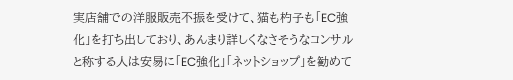実店舗での洋服販売不振を受けて、猫も杓子も「EC強化」を打ち出しており、あんまり詳しくなさそうなコンサルと称する人は安易に「EC強化」「ネットショップ」を勧めて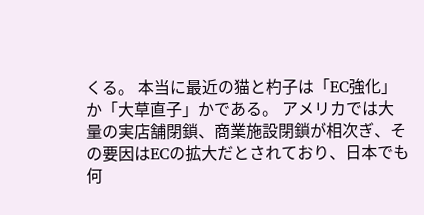くる。 本当に最近の猫と杓子は「EC強化」か「大草直子」かである。 アメリカでは大量の実店舗閉鎖、商業施設閉鎖が相次ぎ、その要因はECの拡大だとされており、日本でも何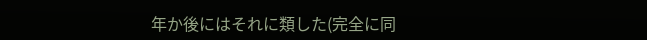年か後にはそれに類した(完全に同